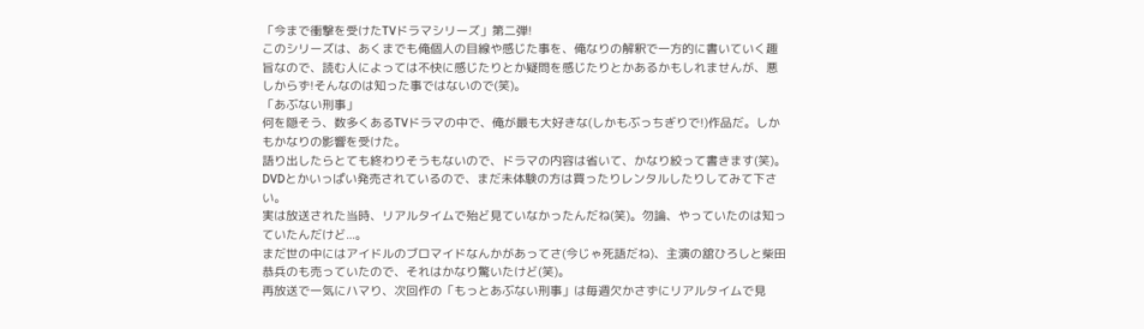「今まで衝撃を受けたTVドラマシリーズ」第二弾!
このシリーズは、あくまでも俺個人の目線や感じた事を、俺なりの解釈で一方的に書いていく趣旨なので、読む人によっては不快に感じたりとか疑問を感じたりとかあるかもしれませんが、悪しからず!そんなのは知った事ではないので(笑)。
「あぶない刑事」
何を隠そう、数多くあるTVドラマの中で、俺が最も大好きな(しかもぶっちぎりで!)作品だ。しかもかなりの影響を受けた。
語り出したらとても終わりそうもないので、ドラマの内容は省いて、かなり絞って書きます(笑)。
DVDとかいっぱい発売されているので、まだ未体験の方は買ったりレンタルしたりしてみて下さい。
実は放送された当時、リアルタイムで殆ど見ていなかったんだね(笑)。勿論、やっていたのは知っていたんだけど...。
まだ世の中にはアイドルのブロマイドなんかがあってさ(今じゃ死語だね)、主演の舘ひろしと柴田恭兵のも売っていたので、それはかなり驚いたけど(笑)。
再放送で一気にハマり、次回作の「もっとあぶない刑事」は毎週欠かさずにリアルタイムで見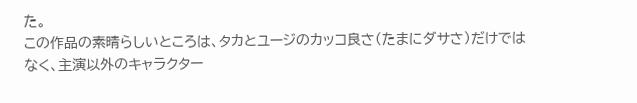た。
この作品の素晴らしいところは、タカとユージのカッコ良さ(たまにダサさ)だけではなく、主演以外のキャラクター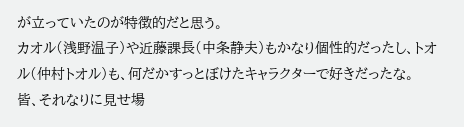が立っていたのが特徴的だと思う。
カオル(浅野温子)や近藤課長(中条静夫)もかなり個性的だったし、トオル(仲村トオル)も、何だかすっとぼけたキャラクターで好きだったな。
皆、それなりに見せ場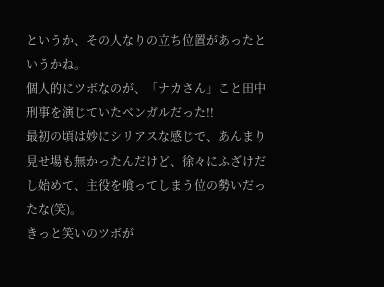というか、その人なりの立ち位置があったというかね。
個人的にツボなのが、「ナカさん」こと田中刑事を演じていたベンガルだった!!
最初の頃は妙にシリアスな感じで、あんまり見せ場も無かったんだけど、徐々にふざけだし始めて、主役を喰ってしまう位の勢いだったな(笑)。
きっと笑いのツボが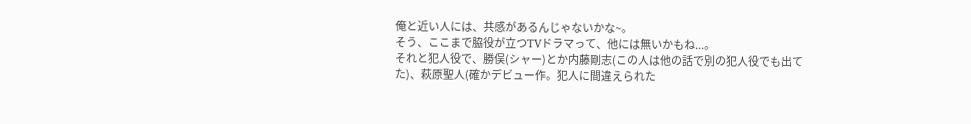俺と近い人には、共感があるんじゃないかな~。
そう、ここまで脇役が立つTVドラマって、他には無いかもね...。
それと犯人役で、勝俣(シャー)とか内藤剛志(この人は他の話で別の犯人役でも出てた)、萩原聖人(確かデビュー作。犯人に間違えられた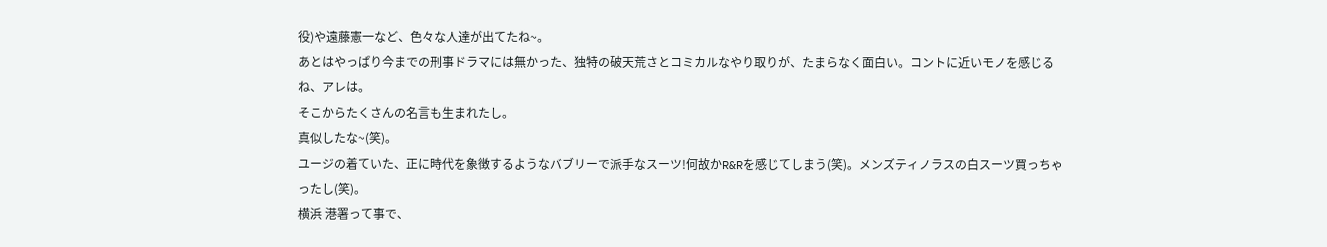役)や遠藤憲一など、色々な人達が出てたね~。
あとはやっぱり今までの刑事ドラマには無かった、独特の破天荒さとコミカルなやり取りが、たまらなく面白い。コントに近いモノを感じるね、アレは。
そこからたくさんの名言も生まれたし。
真似したな~(笑)。
ユージの着ていた、正に時代を象徴するようなバブリーで派手なスーツ!何故かR&Rを感じてしまう(笑)。メンズティノラスの白スーツ買っちゃったし(笑)。
横浜 港署って事で、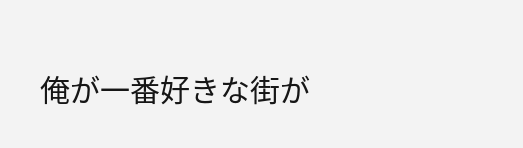俺が一番好きな街が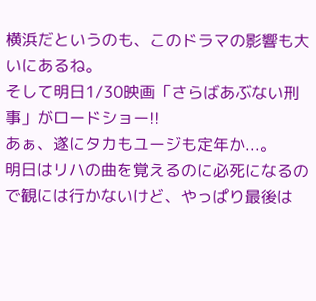横浜だというのも、このドラマの影響も大いにあるね。
そして明日1/30映画「さらばあぶない刑事」がロードショー!!
あぁ、遂にタカもユージも定年か...。
明日はリハの曲を覚えるのに必死になるので観には行かないけど、やっぱり最後は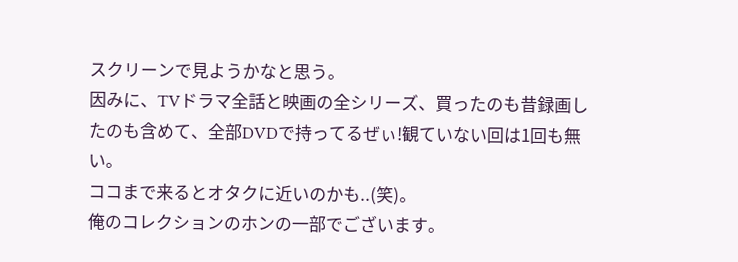スクリーンで見ようかなと思う。
因みに、TVドラマ全話と映画の全シリーズ、買ったのも昔録画したのも含めて、全部DVDで持ってるぜぃ!観ていない回は1回も無い。
ココまで来るとオタクに近いのかも..(笑)。
俺のコレクションのホンの一部でございます。